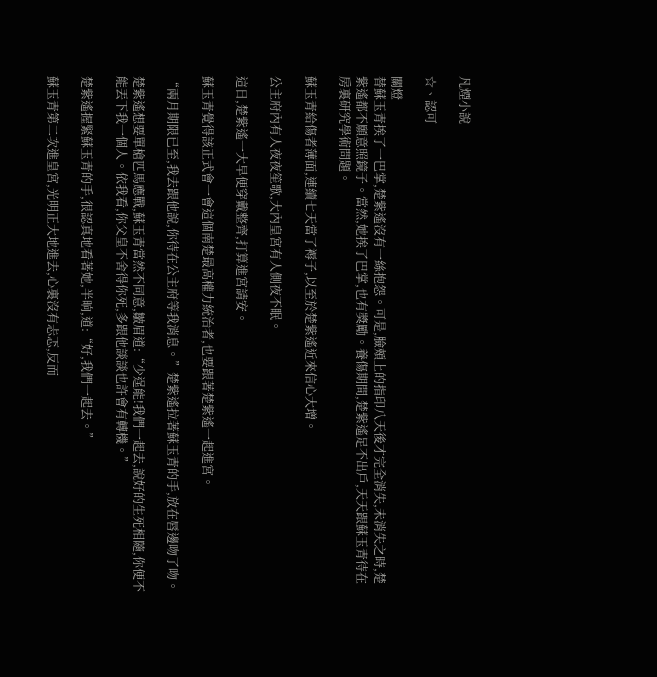凡煙小說

☆、認可

關燈
替蘇玉青挨了一巴掌,楚紫遙沒有一絲抱怨。可是,臉頰上的指印八天後才完全消失,未消失之時,楚紫遙都不願意照鏡子。當然,她挨了巴掌,也有獎勵。養傷期間,楚紫遙足不出戶,天天跟蘇玉青待在房裏研究學術問題。

蘇玉青給傷者薄面,連續七天當了褥子,以至於楚紫遙近來信心大增。

公主府內有人夜夜笙歌,大內皇宮有人側夜不眠。

這日,楚紫遙一大早便穿戴整齊,打算進宮請安。

蘇玉青覺得該正式會一會這個南楚最高權力統治者,也要跟著楚紫遙一起進宮。

“兩月期限已至,我去跟他說,你待在公主府等我消息。”楚紫遙拉著蘇玉青的手,放在唇邊吻了吻。

楚紫遙想要單槍匹馬應戰,蘇玉青當然不同意,皺眉道:“少逞能!我們一起去,說好的生死相隨,你便不能丟下我一個人。依我看,你父皇不舍得你死,多跟他談談也許會有轉機。”

楚紫遙握緊蘇玉青的手,很認真地看著她,半晌,道:“好,我們一起去。”

蘇玉青第二次進皇宮,光明正大地進去,心裏沒有忐忑,反而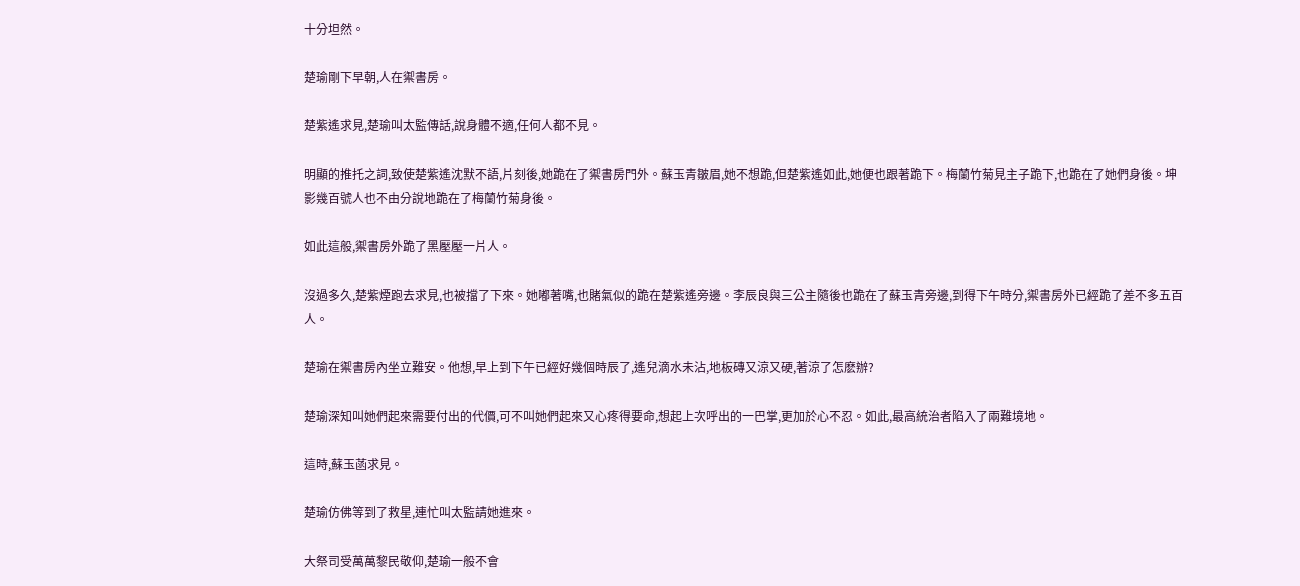十分坦然。

楚瑜剛下早朝,人在禦書房。

楚紫遙求見,楚瑜叫太監傳話,說身體不適,任何人都不見。

明顯的推托之詞,致使楚紫遙沈默不語,片刻後,她跪在了禦書房門外。蘇玉青皺眉,她不想跪,但楚紫遙如此,她便也跟著跪下。梅蘭竹菊見主子跪下,也跪在了她們身後。坤影幾百號人也不由分說地跪在了梅蘭竹菊身後。

如此這般,禦書房外跪了黑壓壓一片人。

沒過多久,楚紫煙跑去求見,也被擋了下來。她嘟著嘴,也賭氣似的跪在楚紫遙旁邊。李辰良與三公主隨後也跪在了蘇玉青旁邊,到得下午時分,禦書房外已經跪了差不多五百人。

楚瑜在禦書房內坐立難安。他想,早上到下午已經好幾個時辰了,遙兒滴水未沾,地板磚又涼又硬,著涼了怎麽辦?

楚瑜深知叫她們起來需要付出的代價,可不叫她們起來又心疼得要命,想起上次呼出的一巴掌,更加於心不忍。如此,最高統治者陷入了兩難境地。

這時,蘇玉菡求見。

楚瑜仿佛等到了救星,連忙叫太監請她進來。

大祭司受萬萬黎民敬仰,楚瑜一般不會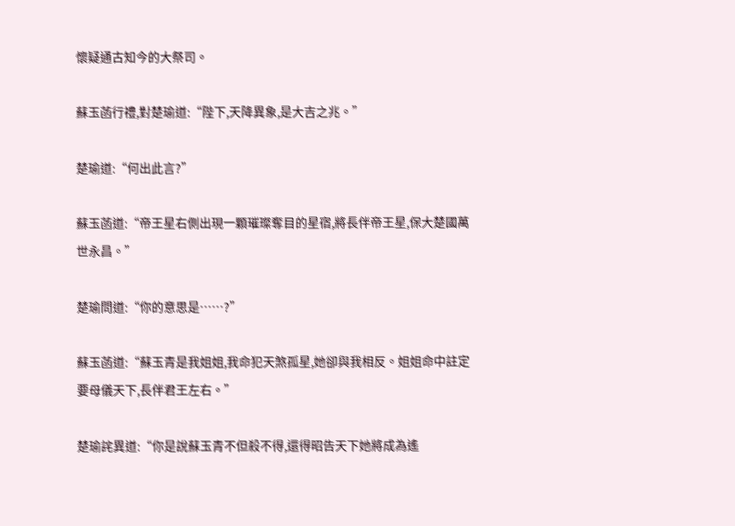懷疑通古知今的大祭司。

蘇玉菡行禮,對楚瑜道:“陛下,天降異象,是大吉之兆。”

楚瑜道:“何出此言?”

蘇玉菡道:“帝王星右側出現一顆璀璨奪目的星宿,將長伴帝王星,保大楚國萬世永昌。”

楚瑜問道:“你的意思是……?”

蘇玉菡道:“蘇玉青是我姐姐,我命犯天煞孤星,她卻與我相反。姐姐命中註定要母儀天下,長伴君王左右。”

楚瑜詫異道:“你是說蘇玉青不但殺不得,還得昭告天下她將成為遙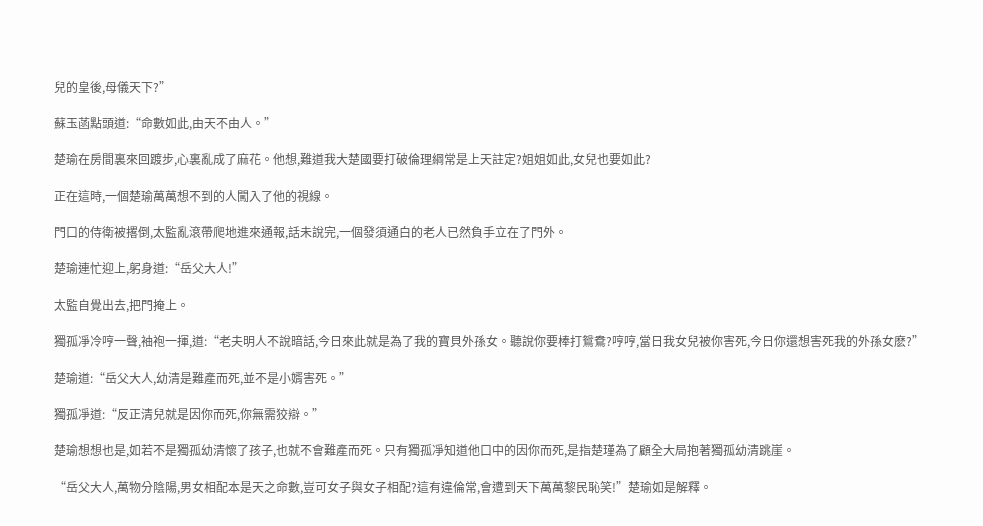兒的皇後,母儀天下?”

蘇玉菡點頭道:“命數如此,由天不由人。”

楚瑜在房間裏來回踱步,心裏亂成了麻花。他想,難道我大楚國要打破倫理綱常是上天註定?姐姐如此,女兒也要如此?

正在這時,一個楚瑜萬萬想不到的人闖入了他的視線。

門口的侍衛被撂倒,太監亂滾帶爬地進來通報,話未說完,一個發須通白的老人已然負手立在了門外。

楚瑜連忙迎上,躬身道:“岳父大人!”

太監自覺出去,把門掩上。

獨孤凈冷哼一聲,袖袍一揮,道:“老夫明人不說暗話,今日來此就是為了我的寶貝外孫女。聽說你要棒打鴛鴦?哼哼,當日我女兒被你害死,今日你還想害死我的外孫女麽?”

楚瑜道:“岳父大人,幼清是難產而死,並不是小婿害死。”

獨孤凈道:“反正清兒就是因你而死,你無需狡辯。”

楚瑜想想也是,如若不是獨孤幼清懷了孩子,也就不會難產而死。只有獨孤凈知道他口中的因你而死,是指楚瑾為了顧全大局抱著獨孤幼清跳崖。

“岳父大人,萬物分陰陽,男女相配本是天之命數,豈可女子與女子相配?這有違倫常,會遭到天下萬萬黎民恥笑!”楚瑜如是解釋。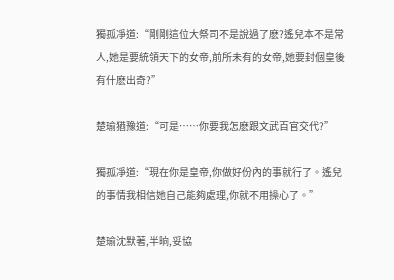獨孤凈道:“剛剛這位大祭司不是說過了麽?遙兒本不是常人,她是要統領天下的女帝,前所未有的女帝,她要封個皇後有什麽出奇?”

楚瑜猶豫道:“可是……你要我怎麽跟文武百官交代?”

獨孤凈道:“現在你是皇帝,你做好份內的事就行了。遙兒的事情我相信她自己能夠處理,你就不用操心了。”

楚瑜沈默著,半晌,妥協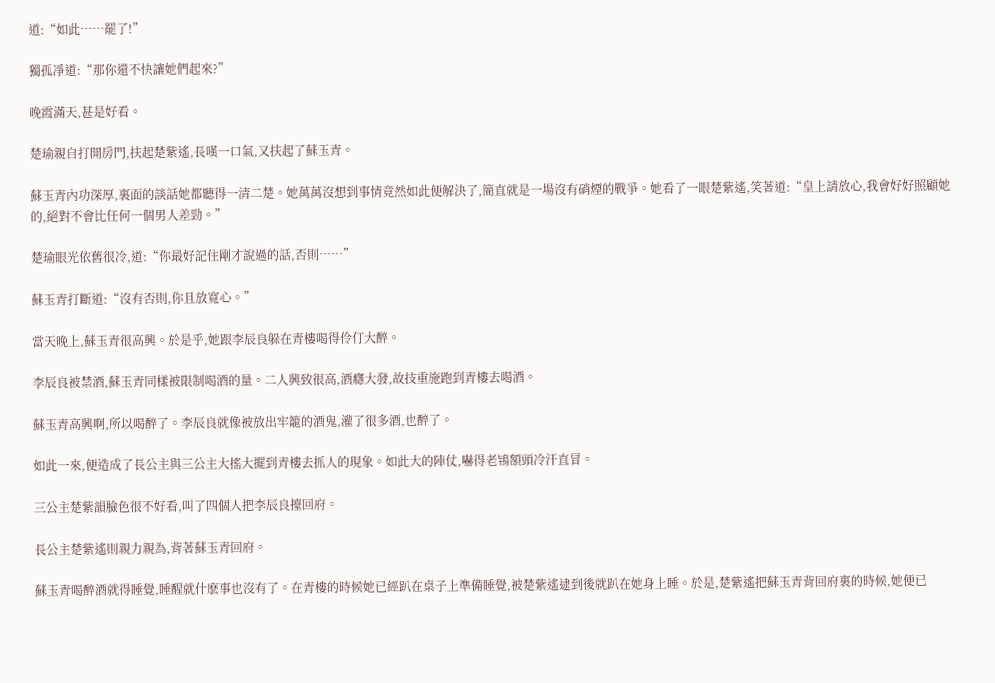道:“如此……罷了!”

獨孤凈道:“那你還不快讓她們起來?”

晚霞滿天,甚是好看。

楚瑜親自打開房門,扶起楚紫遙,長嘆一口氣,又扶起了蘇玉青。

蘇玉青內功深厚,裏面的談話她都聽得一清二楚。她萬萬沒想到事情竟然如此便解決了,簡直就是一場沒有硝煙的戰爭。她看了一眼楚紫遙,笑著道:“皇上請放心,我會好好照顧她的,絕對不會比任何一個男人差勁。”

楚瑜眼光依舊很冷,道:“你最好記住剛才說過的話,否則……”

蘇玉青打斷道:“沒有否則,你且放寬心。”

當天晚上,蘇玉青很高興。於是乎,她跟李辰良躲在青樓喝得伶仃大醉。

李辰良被禁酒,蘇玉青同樣被限制喝酒的量。二人興致很高,酒癮大發,故技重施跑到青樓去喝酒。

蘇玉青高興啊,所以喝醉了。李辰良就像被放出牢籠的酒鬼,灌了很多酒,也醉了。

如此一來,便造成了長公主與三公主大搖大擺到青樓去抓人的現象。如此大的陣仗,嚇得老鴇額頭冷汗直冒。

三公主楚紫韻臉色很不好看,叫了四個人把李辰良擡回府。

長公主楚紫遙則親力親為,背著蘇玉青回府。

蘇玉青喝醉酒就得睡覺,睡醒就什麽事也沒有了。在青樓的時候她已經趴在桌子上準備睡覺,被楚紫遙逮到後就趴在她身上睡。於是,楚紫遙把蘇玉青背回府裏的時候,她便已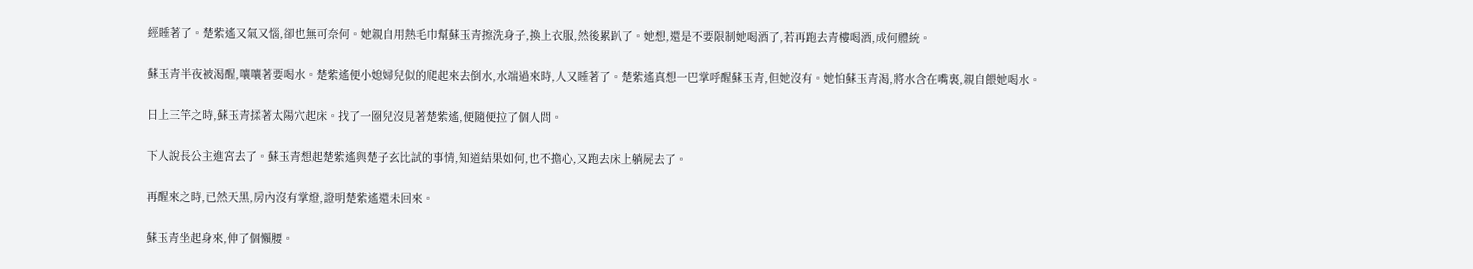經睡著了。楚紫遙又氣又惱,卻也無可奈何。她親自用熱毛巾幫蘇玉青擦洗身子,換上衣服,然後累趴了。她想,還是不要限制她喝酒了,若再跑去青樓喝酒,成何體統。

蘇玉青半夜被渴醒,嚷嚷著要喝水。楚紫遙便小媳婦兒似的爬起來去倒水,水端過來時,人又睡著了。楚紫遙真想一巴掌呼醒蘇玉青,但她沒有。她怕蘇玉青渴,將水含在嘴裏,親自餵她喝水。

日上三竿之時,蘇玉青揉著太陽穴起床。找了一圈兒沒見著楚紫遙,便隨便拉了個人問。

下人說長公主進宮去了。蘇玉青想起楚紫遙與楚子玄比試的事情,知道結果如何,也不擔心,又跑去床上躺屍去了。

再醒來之時,已然天黑,房內沒有掌燈,證明楚紫遙還未回來。

蘇玉青坐起身來,伸了個懶腰。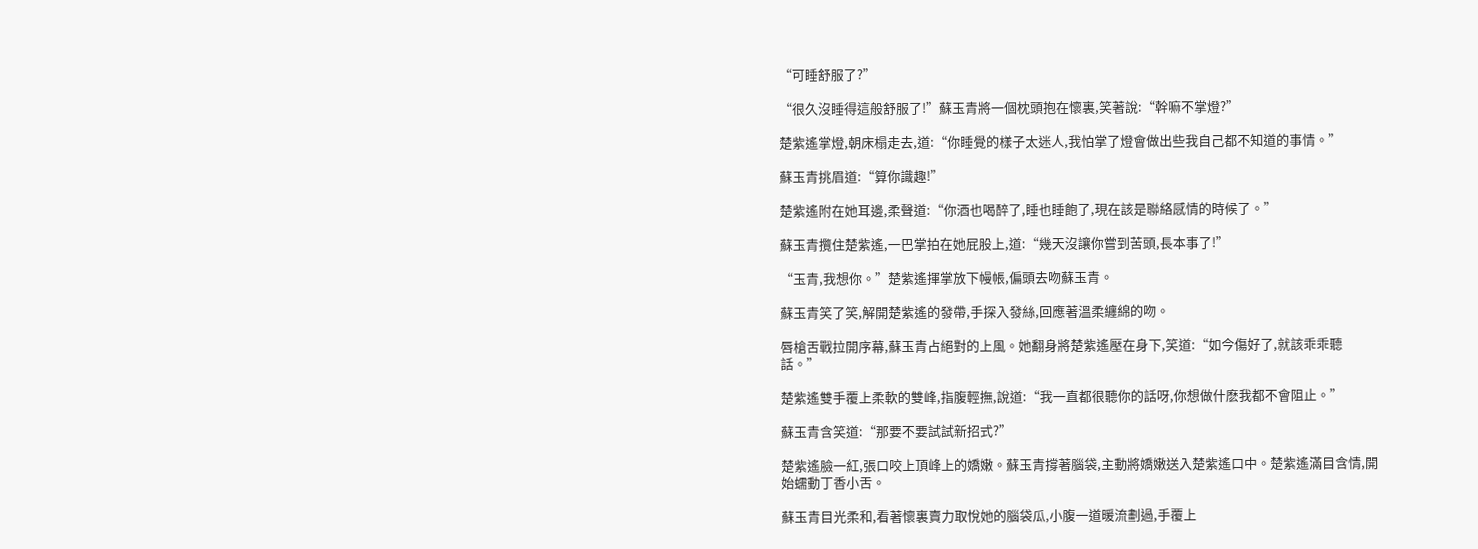“可睡舒服了?”

“很久沒睡得這般舒服了!”蘇玉青將一個枕頭抱在懷裏,笑著說:“幹嘛不掌燈?”

楚紫遙掌燈,朝床榻走去,道:“你睡覺的樣子太迷人,我怕掌了燈會做出些我自己都不知道的事情。”

蘇玉青挑眉道:“算你識趣!”

楚紫遙附在她耳邊,柔聲道:“你酒也喝醉了,睡也睡飽了,現在該是聯絡感情的時候了。”

蘇玉青攬住楚紫遙,一巴掌拍在她屁股上,道:“幾天沒讓你嘗到苦頭,長本事了!”

“玉青,我想你。”楚紫遙揮掌放下幔帳,偏頭去吻蘇玉青。

蘇玉青笑了笑,解開楚紫遙的發帶,手探入發絲,回應著溫柔纏綿的吻。

唇槍舌戰拉開序幕,蘇玉青占絕對的上風。她翻身將楚紫遙壓在身下,笑道:“如今傷好了,就該乖乖聽話。”

楚紫遙雙手覆上柔軟的雙峰,指腹輕撫,說道:“我一直都很聽你的話呀,你想做什麽我都不會阻止。”

蘇玉青含笑道:“那要不要試試新招式?”

楚紫遙臉一紅,張口咬上頂峰上的嬌嫩。蘇玉青撐著腦袋,主動將嬌嫩送入楚紫遙口中。楚紫遙滿目含情,開始蠕動丁香小舌。

蘇玉青目光柔和,看著懷裏賣力取悅她的腦袋瓜,小腹一道暖流劃過,手覆上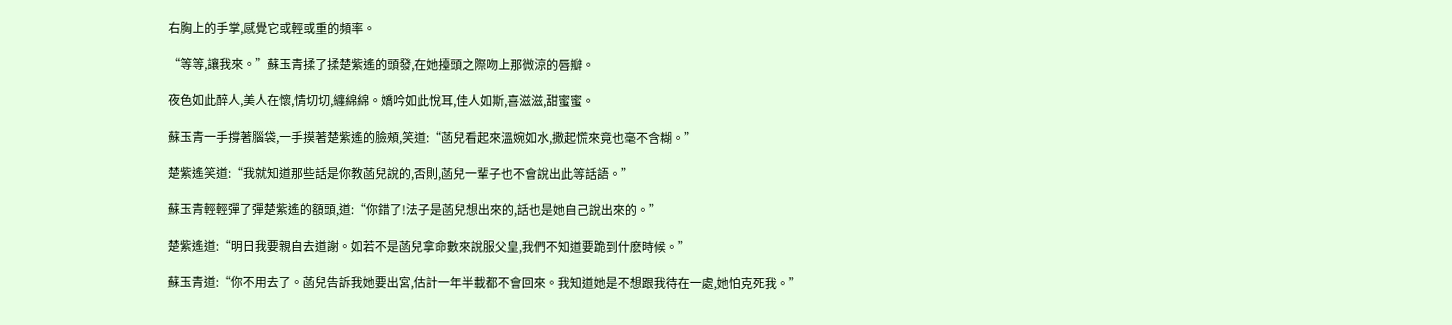右胸上的手掌,感覺它或輕或重的頻率。

“等等,讓我來。”蘇玉青揉了揉楚紫遙的頭發,在她擡頭之際吻上那微涼的唇瓣。

夜色如此醉人,美人在懷,情切切,纏綿綿。嬌吟如此悅耳,佳人如斯,喜滋滋,甜蜜蜜。

蘇玉青一手撐著腦袋,一手摸著楚紫遙的臉頰,笑道:“菡兒看起來溫婉如水,撒起慌來竟也毫不含糊。”

楚紫遙笑道:“我就知道那些話是你教菡兒說的,否則,菡兒一輩子也不會說出此等話語。”

蘇玉青輕輕彈了彈楚紫遙的額頭,道:“你錯了!法子是菡兒想出來的,話也是她自己說出來的。”

楚紫遙道:“明日我要親自去道謝。如若不是菡兒拿命數來說服父皇,我們不知道要跪到什麽時候。”

蘇玉青道:“你不用去了。菡兒告訴我她要出宮,估計一年半載都不會回來。我知道她是不想跟我待在一處,她怕克死我。”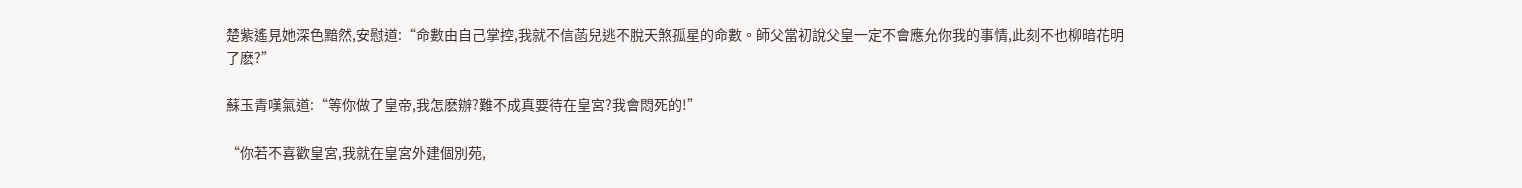楚紫遙見她深色黯然,安慰道:“命數由自己掌控,我就不信菡兒逃不脫天煞孤星的命數。師父當初說父皇一定不會應允你我的事情,此刻不也柳暗花明了麽?”

蘇玉青嘆氣道:“等你做了皇帝,我怎麽辦?難不成真要待在皇宮?我會悶死的!”

“你若不喜歡皇宮,我就在皇宮外建個別苑,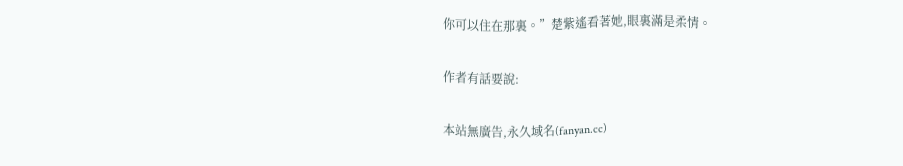你可以住在那裏。”楚紫遙看著她,眼裏滿是柔情。

作者有話要說:

本站無廣告,永久域名(fanyan.cc)